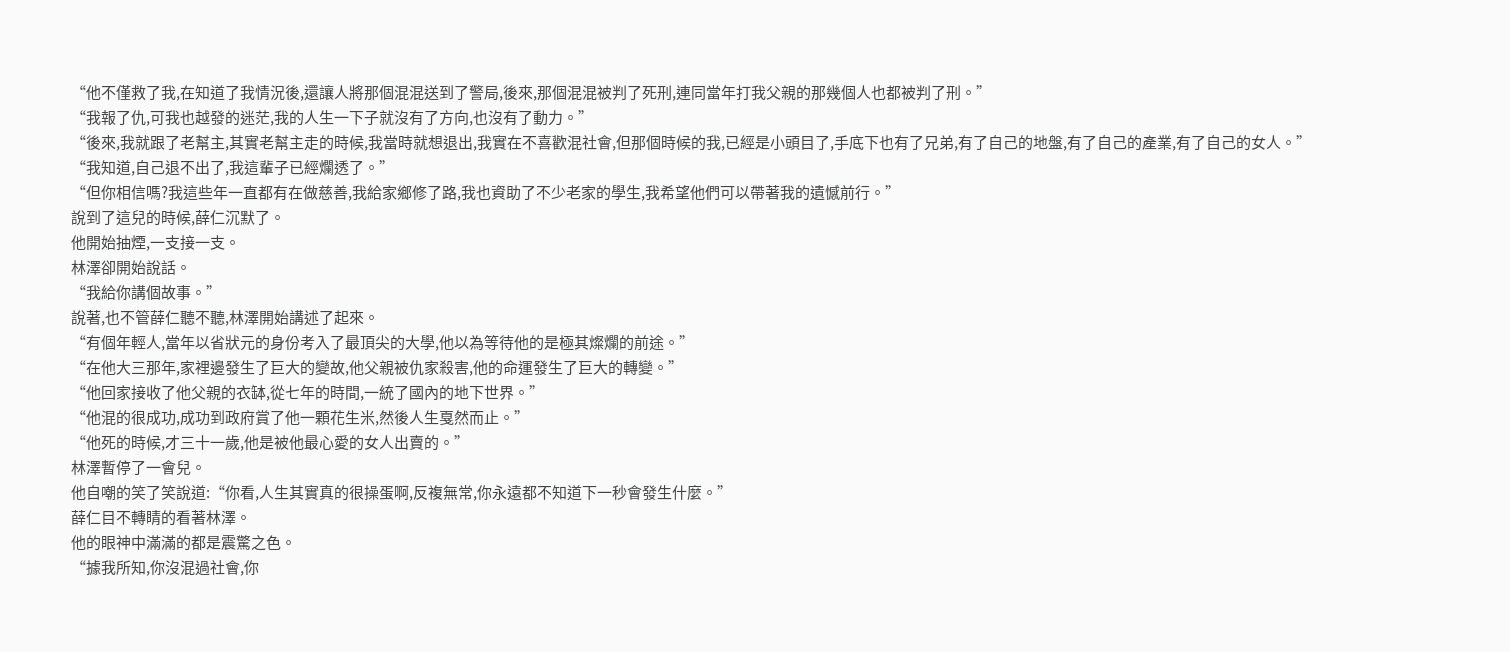“他不僅救了我,在知道了我情況後,還讓人將那個混混送到了警局,後來,那個混混被判了死刑,連同當年打我父親的那幾個人也都被判了刑。”
“我報了仇,可我也越發的迷茫,我的人生一下子就沒有了方向,也沒有了動力。”
“後來,我就跟了老幫主,其實老幫主走的時候,我當時就想退出,我實在不喜歡混社會,但那個時候的我,已經是小頭目了,手底下也有了兄弟,有了自己的地盤,有了自己的產業,有了自己的女人。”
“我知道,自己退不出了,我這輩子已經爛透了。”
“但你相信嗎?我這些年一直都有在做慈善,我給家鄉修了路,我也資助了不少老家的學生,我希望他們可以帶著我的遺憾前行。”
說到了這兒的時候,薛仁沉默了。
他開始抽煙,一支接一支。
林澤卻開始說話。
“我給你講個故事。”
說著,也不管薛仁聽不聽,林澤開始講述了起來。
“有個年輕人,當年以省狀元的身份考入了最頂尖的大學,他以為等待他的是極其燦爛的前途。”
“在他大三那年,家裡邊發生了巨大的變故,他父親被仇家殺害,他的命運發生了巨大的轉變。”
“他回家接收了他父親的衣缽,從七年的時間,一統了國內的地下世界。”
“他混的很成功,成功到政府賞了他一顆花生米,然後人生戛然而止。”
“他死的時候,才三十一歲,他是被他最心愛的女人出賣的。”
林澤暫停了一會兒。
他自嘲的笑了笑說道:“你看,人生其實真的很操蛋啊,反複無常,你永遠都不知道下一秒會發生什麼。”
薛仁目不轉睛的看著林澤。
他的眼神中滿滿的都是震驚之色。
“據我所知,你沒混過社會,你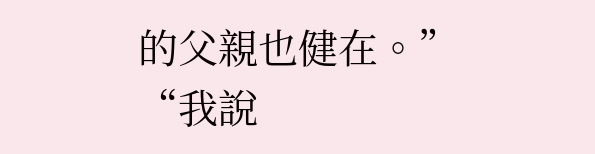的父親也健在。”
“我說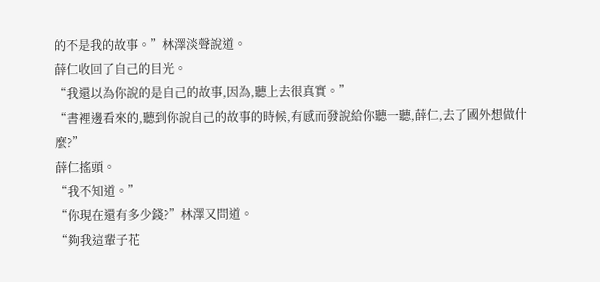的不是我的故事。”林澤淡聲說道。
薛仁收回了自己的目光。
“我還以為你說的是自己的故事,因為,聽上去很真實。”
“書裡邊看來的,聽到你說自己的故事的時候,有感而發說給你聽一聽,薛仁,去了國外想做什麼?”
薛仁搖頭。
“我不知道。”
“你現在還有多少錢?”林澤又問道。
“夠我這輩子花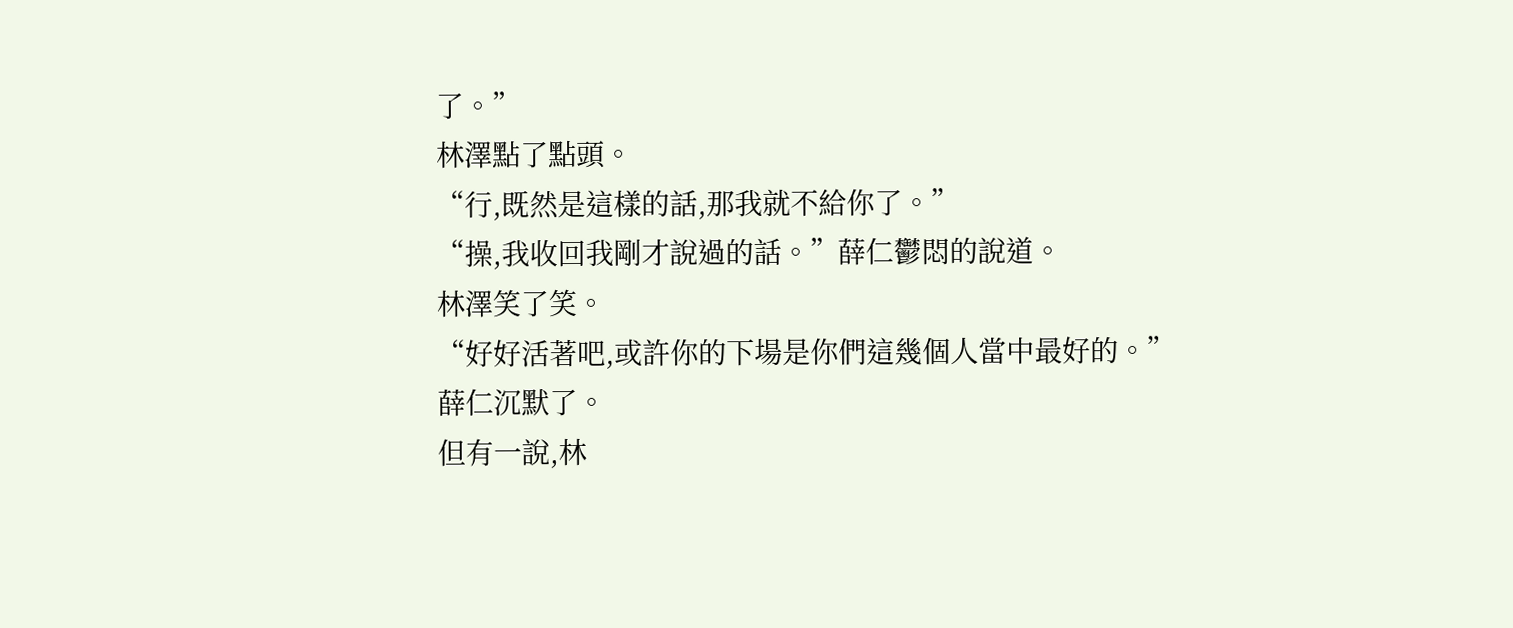了。”
林澤點了點頭。
“行,既然是這樣的話,那我就不給你了。”
“操,我收回我剛才說過的話。”薛仁鬱悶的說道。
林澤笑了笑。
“好好活著吧,或許你的下場是你們這幾個人當中最好的。”
薛仁沉默了。
但有一說,林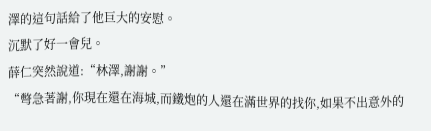澤的這句話給了他巨大的安慰。
沉默了好一會兒。
薛仁突然說道:“林澤,謝謝。”
“彆急著謝,你現在還在海城,而鐵炮的人還在滿世界的找你,如果不出意外的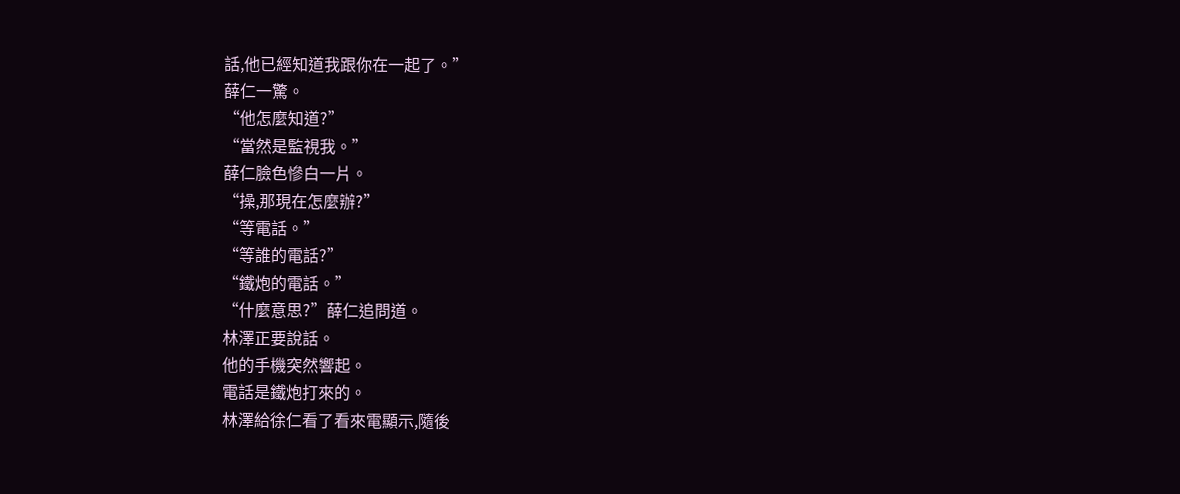話,他已經知道我跟你在一起了。”
薛仁一驚。
“他怎麼知道?”
“當然是監視我。”
薛仁臉色慘白一片。
“操,那現在怎麼辦?”
“等電話。”
“等誰的電話?”
“鐵炮的電話。”
“什麼意思?”薛仁追問道。
林澤正要說話。
他的手機突然響起。
電話是鐵炮打來的。
林澤給徐仁看了看來電顯示,隨後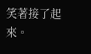笑著接了起來。